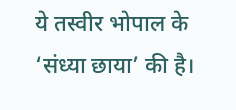ये तस्वीर भोपाल के ‘संध्या छाया’ की है।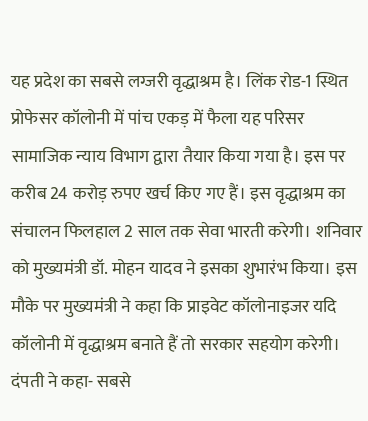यह प्रदेश का सबसे लग्जरी वृद्धाश्रम है। लिंक रोड-1 स्थित प्रोफेसर कॉलोनी में पांच एकड़ में फैला यह परिसर सामाजिक न्याय विभाग द्वारा तैयार किया गया है। इस पर करीब 24 करोड़ रुपए खर्च किए गए हैं। इस वृद्धाश्रम का संचालन फिलहाल 2 साल तक सेवा भारती करेगी। शनिवार को मुख्यमंत्री डॉ. मोहन यादव ने इसका शुभारंभ किया। इस मौके पर मुख्यमंत्री ने कहा कि प्राइवेट कॉलोनाइजर यदि कॉलोनी में वृद्धाश्रम बनाते हैं तो सरकार सहयोग करेगी। दंपती ने कहा- सबसे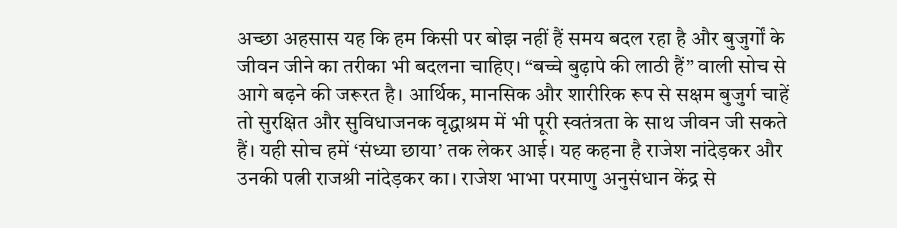अच्छा अहसास यह कि हम किसी पर बोझ नहीं हैं समय बदल रहा है और बुजुर्गों के जीवन जीने का तरीका भी बदलना चाहिए। “बच्चे बुढ़ापे की लाठी हैं” वाली सोच से आगे बढ़ने की जरूरत है। आर्थिक, मानसिक और शारीरिक रूप से सक्षम बुजुर्ग चाहें तो सुरक्षित और सुविधाजनक वृद्धाश्रम में भी पूरी स्वतंत्रता के साथ जीवन जी सकते हैं। यही सोच हमें ‘संध्या छाया’ तक लेकर आई। यह कहना है राजेश नांदेड़कर और उनकी पत्नी राजश्री नांदेड़कर का। राजेश भाभा परमाणु अनुसंधान केंद्र से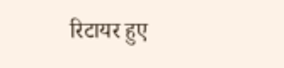रिटायर हुए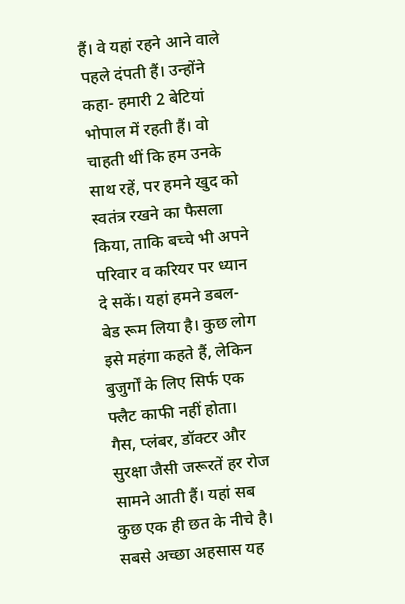हैं। वे यहां रहने आने वाले पहले दंपती हैं। उन्होंने कहा- हमारी 2 बेटियां भोपाल में रहती हैं। वो चाहती थीं कि हम उनके साथ रहें, पर हमने खुद को स्वतंत्र रखने का फैसला किया, ताकि बच्चे भी अपने परिवार व करियर पर ध्यान दे सकें। यहां हमने डबल-बेड रूम लिया है। कुछ लोग इसे महंगा कहते हैं, लेकिन बुजुर्गों के लिए सिर्फ एक फ्लैट काफी नहीं होता। गैस, प्लंबर, डॉक्टर और सुरक्षा जैसी जरूरतें हर रोज सामने आती हैं। यहां सब कुछ एक ही छत के नीचे है। सबसे अच्छा अहसास यह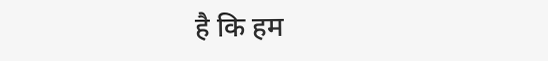है कि हम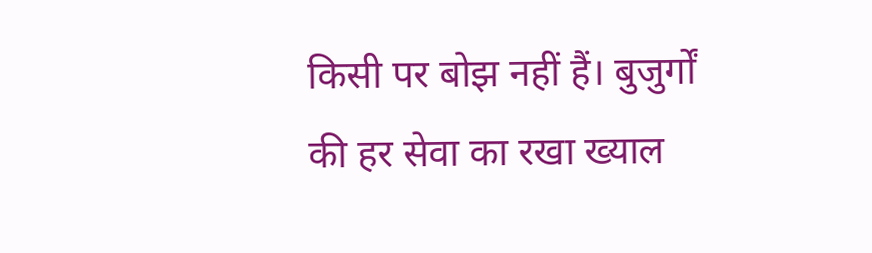किसी पर बोझ नहीं हैं। बुजुर्गों की हर सेवा का रखा ख्याल